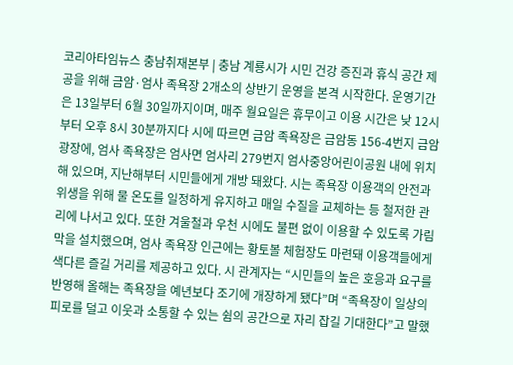코리아타임뉴스 충남취재본부 | 충남 계룡시가 시민 건강 증진과 휴식 공간 제공을 위해 금암·엄사 족욕장 2개소의 상반기 운영을 본격 시작한다. 운영기간은 13일부터 6월 30일까지이며, 매주 월요일은 휴무이고 이용 시간은 낮 12시부터 오후 8시 30분까지다 시에 따르면 금암 족욕장은 금암동 156-4번지 금암광장에, 엄사 족욕장은 엄사면 엄사리 279번지 엄사중앙어린이공원 내에 위치해 있으며, 지난해부터 시민들에게 개방 돼왔다. 시는 족욕장 이용객의 안전과 위생을 위해 물 온도를 일정하게 유지하고 매일 수질을 교체하는 등 철저한 관리에 나서고 있다. 또한 겨울철과 우천 시에도 불편 없이 이용할 수 있도록 가림막을 설치했으며, 엄사 족욕장 인근에는 황토볼 체험장도 마련돼 이용객들에게 색다른 즐길 거리를 제공하고 있다. 시 관계자는 “시민들의 높은 호응과 요구를 반영해 올해는 족욕장을 예년보다 조기에 개장하게 됐다”며 “족욕장이 일상의 피로를 덜고 이웃과 소통할 수 있는 쉼의 공간으로 자리 잡길 기대한다”고 말했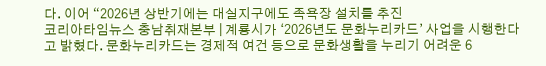다. 이어 “2026년 상반기에는 대실지구에도 족욕장 설치를 추진
코리아타임뉴스 충남취재본부 | 계룡시가 ‘2026년도 문화누리카드’ 사업을 시행한다고 밝혔다. 문화누리카드는 경제적 여건 등으로 문화생활을 누리기 어려운 6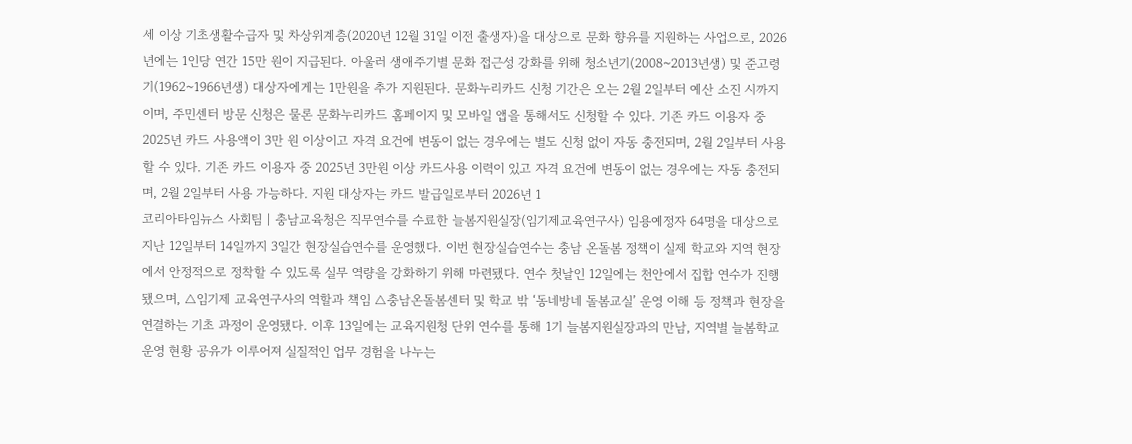세 이상 기초생활수급자 및 차상위계층(2020년 12월 31일 이전 출생자)을 대상으로 문화 향유를 지원하는 사업으로, 2026년에는 1인당 연간 15만 원이 지급된다. 아울러 생애주기별 문화 접근성 강화를 위해 청소년기(2008~2013년생) 및 준고령기(1962~1966년생) 대상자에게는 1만원을 추가 지원된다. 문화누리카드 신청 기간은 오는 2월 2일부터 예산 소진 시까지이며, 주민센터 방문 신청은 물론 문화누리카드 홈페이지 및 모바일 앱을 통해서도 신청할 수 있다. 기존 카드 이용자 중 2025년 카드 사용액이 3만 원 이상이고 자격 요건에 변동이 없는 경우에는 별도 신청 없이 자동 충전되며, 2월 2일부터 사용할 수 있다. 기존 카드 이용자 중 2025년 3만원 이상 카드사용 이력이 있고 자격 요건에 변동이 없는 경우에는 자동 충전되며, 2월 2일부터 사용 가능하다. 지원 대상자는 카드 발급일로부터 2026년 1
코리아타임뉴스 사회팀 | 충남교육청은 직무연수를 수료한 늘봄지원실장(임기제교육연구사) 임용예정자 64명을 대상으로 지난 12일부터 14일까지 3일간 현장실습연수를 운영했다. 이번 현장실습연수는 충남 온돌봄 정책이 실제 학교와 지역 현장에서 안정적으로 정착할 수 있도록 실무 역량을 강화하기 위해 마련됐다. 연수 첫날인 12일에는 천안에서 집합 연수가 진행됐으며, △임기제 교육연구사의 역할과 책임 △충남온돌봄센터 및 학교 밖 ‘동네방네 돌봄교실’ 운영 이해 등 정책과 현장을 연결하는 기초 과정이 운영됐다. 이후 13일에는 교육지원청 단위 연수를 통해 1기 늘봄지원실장과의 만남, 지역별 늘봄학교 운영 현황 공유가 이루어져 실질적인 업무 경험을 나누는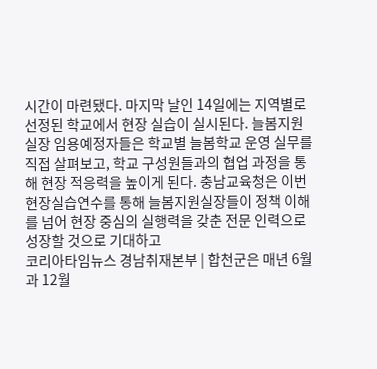시간이 마련됐다. 마지막 날인 14일에는 지역별로 선정된 학교에서 현장 실습이 실시된다. 늘봄지원실장 임용예정자들은 학교별 늘봄학교 운영 실무를 직접 살펴보고, 학교 구성원들과의 협업 과정을 통해 현장 적응력을 높이게 된다. 충남교육청은 이번 현장실습연수를 통해 늘봄지원실장들이 정책 이해를 넘어 현장 중심의 실행력을 갖춘 전문 인력으로 성장할 것으로 기대하고
코리아타임뉴스 경남취재본부 | 합천군은 매년 6월과 12월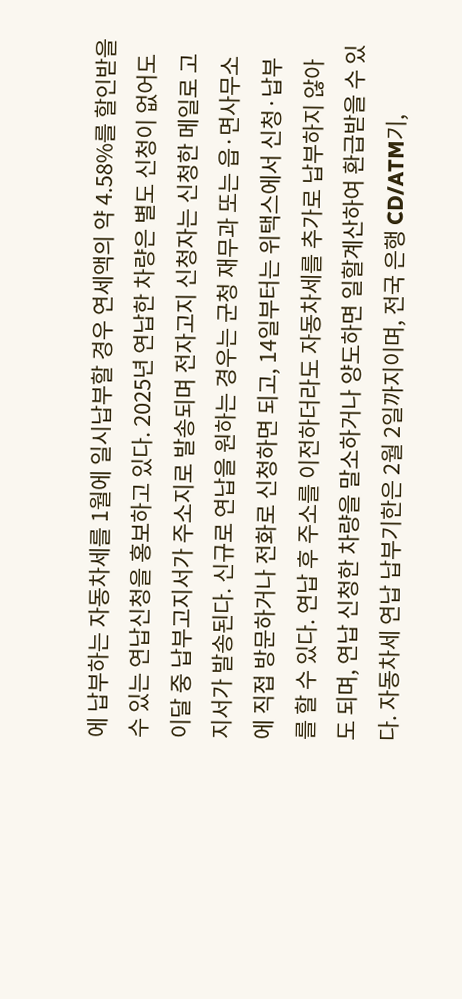에 납부하는 자동차세를 1월에 일시납부할 경우 연세액의 약 4.58%를 할인받을 수 있는 연납신청을 홍보하고 있다. 2025년 연납한 차량은 별도 신청이 없어도 이달 중 납부고지서가 주소지로 발송되며 전자고지 신청자는 신청한 메일로 고지서가 발송된다. 신규로 연납을 원하는 경우는 군청 재무과 또는 읍·면사무소에 직접 방문하거나 전화로 신청하면 되고, 14일부터는 위택스에서 신청·납부를 할 수 있다. 연납 후 주소를 이전하더라도 자동차세를 추가로 납부하지 않아도 되며, 연납 신청한 차량을 말소하거나 양도하면 일할계산하여 환급받을 수 있다. 자동차세 연납 납부기한은 2월 2일까지이며, 전국 은행 CD/ATM기,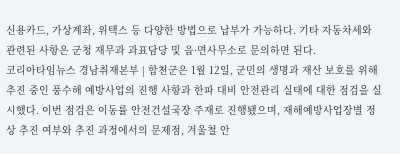신용카드, 가상계좌, 위택스 등 다양한 방법으로 납부가 가능하다. 기타 자동차세와 관련된 사항은 군청 재무과 과표담당 및 읍·면사무소로 문의하면 된다.
코리아타임뉴스 경남취재본부 | 합천군은 1월 12일, 군민의 생명과 재산 보호를 위해 추진 중인 풍수해 예방사업의 진행 사항과 한파 대비 안전관리 실태에 대한 점검을 실시했다. 이번 점검은 이동률 안전건설국장 주재로 진행됐으며, 재해예방사업장별 정상 추진 여부와 추진 과정에서의 문제점, 겨울철 안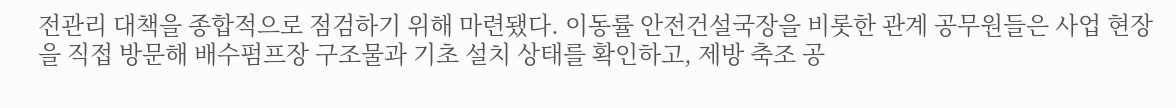전관리 대책을 종합적으로 점검하기 위해 마련됐다. 이동률 안전건설국장을 비롯한 관계 공무원들은 사업 현장을 직접 방문해 배수펌프장 구조물과 기초 설치 상태를 확인하고, 제방 축조 공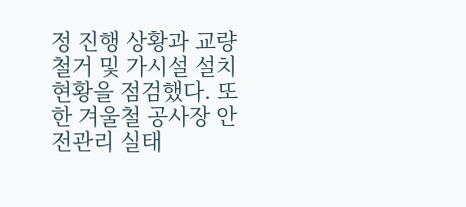정 진행 상황과 교량 철거 및 가시설 설치 현황을 점검했다. 또한 겨울철 공사장 안전관리 실태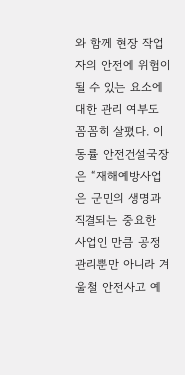와 함께 현장 작업자의 안전에 위험이 될 수 있는 요소에 대한 관리 여부도 꼼꼼히 살폈다. 이동률 안전건설국장은 “재해예방사업은 군민의 생명과 직결되는 중요한 사업인 만큼 공정 관리뿐만 아니라 겨울철 안전사고 예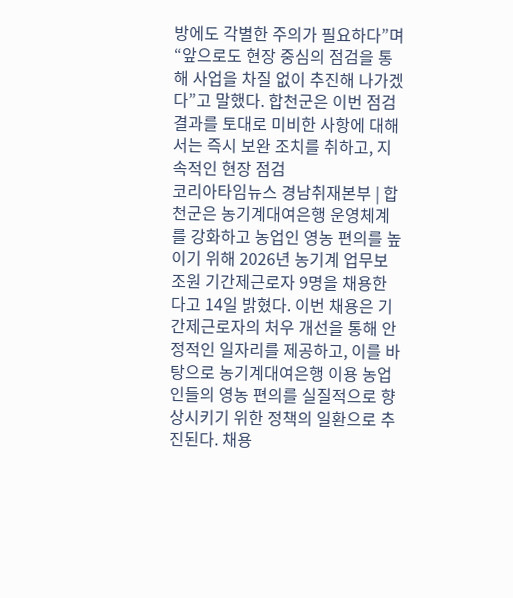방에도 각별한 주의가 필요하다”며 “앞으로도 현장 중심의 점검을 통해 사업을 차질 없이 추진해 나가겠다”고 말했다. 합천군은 이번 점검 결과를 토대로 미비한 사항에 대해서는 즉시 보완 조치를 취하고, 지속적인 현장 점검
코리아타임뉴스 경남취재본부 | 합천군은 농기계대여은행 운영체계를 강화하고 농업인 영농 편의를 높이기 위해 2026년 농기계 업무보조원 기간제근로자 9명을 채용한다고 14일 밝혔다. 이번 채용은 기간제근로자의 처우 개선을 통해 안정적인 일자리를 제공하고, 이를 바탕으로 농기계대여은행 이용 농업인들의 영농 편의를 실질적으로 향상시키기 위한 정책의 일환으로 추진된다. 채용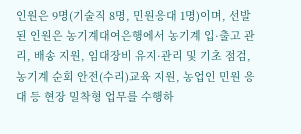인원은 9명(기술직 8명, 민원응대 1명)이며, 선발된 인원은 농기계대여은행에서 농기계 입·출고 관리, 배송 지원, 임대장비 유지·관리 및 기초 점검, 농기계 순회 안전(수리)교육 지원, 농업인 민원 응대 등 현장 밀착형 업무를 수행하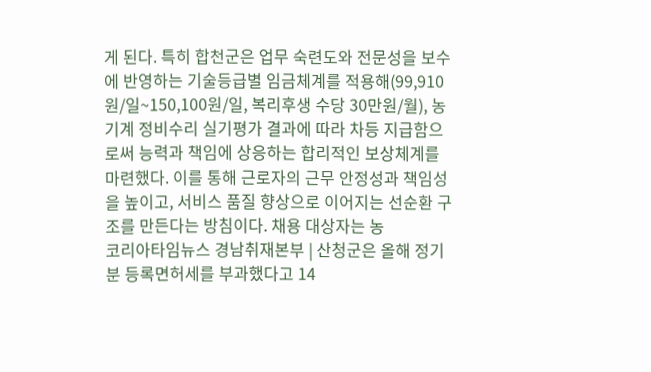게 된다. 특히 합천군은 업무 숙련도와 전문성을 보수에 반영하는 기술등급별 임금체계를 적용해(99,910원/일~150,100원/일, 복리후생 수당 30만원/월), 농기계 정비수리 실기평가 결과에 따라 차등 지급함으로써 능력과 책임에 상응하는 합리적인 보상체계를 마련했다. 이를 통해 근로자의 근무 안정성과 책임성을 높이고, 서비스 품질 향상으로 이어지는 선순환 구조를 만든다는 방침이다. 채용 대상자는 농
코리아타임뉴스 경남취재본부 | 산청군은 올해 정기분 등록면허세를 부과했다고 14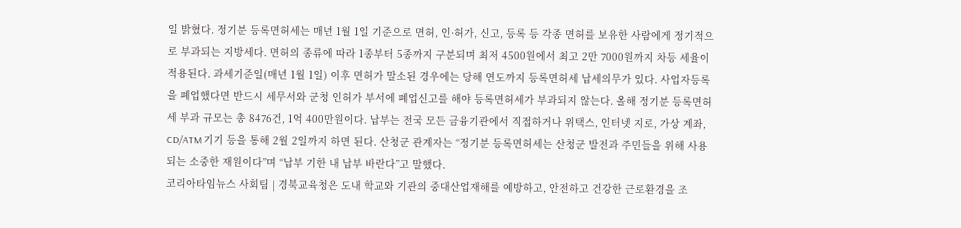일 밝혔다. 정기분 등록면허세는 매년 1월 1일 기준으로 면허, 인·허가, 신고, 등록 등 각종 면허를 보유한 사람에게 정기적으로 부과되는 지방세다. 면허의 종류에 따라 1종부터 5종까지 구분되며 최저 4500원에서 최고 2만 7000원까지 차등 세율이 적용된다. 과세기준일(매년 1월 1일) 이후 면허가 말소된 경우에는 당해 연도까지 등록면허세 납세의무가 있다. 사업자등록을 폐업했다면 반드시 세무서와 군청 인허가 부서에 폐업신고를 해야 등록면허세가 부과되지 않는다. 올해 정기분 등록면허세 부과 규모는 총 8476건, 1억 400만원이다. 납부는 전국 모든 금융기관에서 직접하거나 위택스, 인터넷 지로, 가상 계좌, CD/ATM 기기 등을 통해 2월 2일까지 하면 된다. 산청군 관계자는 “정기분 등록면허세는 산청군 발전과 주민들을 위해 사용되는 소중한 재원이다”며 “납부 기한 내 납부 바란다”고 말했다.
코리아타임뉴스 사회팀 | 경북교육청은 도내 학교와 기관의 중대산업재해를 예방하고, 안전하고 건강한 근로환경을 조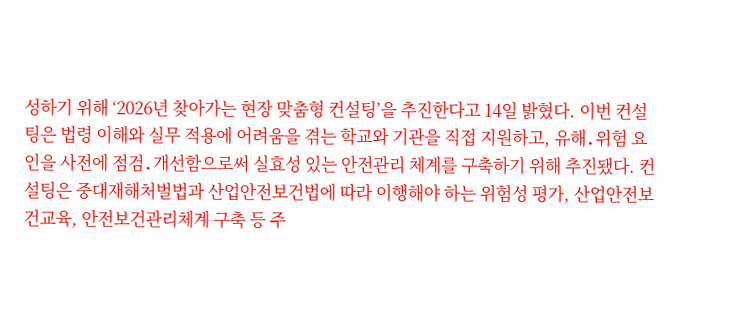성하기 위해 ‘2026년 찾아가는 현장 맞춤형 컨설팅’을 추진한다고 14일 밝혔다. 이번 컨설팅은 법령 이해와 실무 적용에 어려움을 겪는 학교와 기관을 직접 지원하고, 유해․위험 요인을 사전에 점검․개선함으로써 실효성 있는 안전관리 체계를 구축하기 위해 추진됐다. 컨설팅은 중대재해처벌법과 산업안전보건법에 따라 이행해야 하는 위험성 평가, 산업안전보건교육, 안전보건관리체계 구축 등 주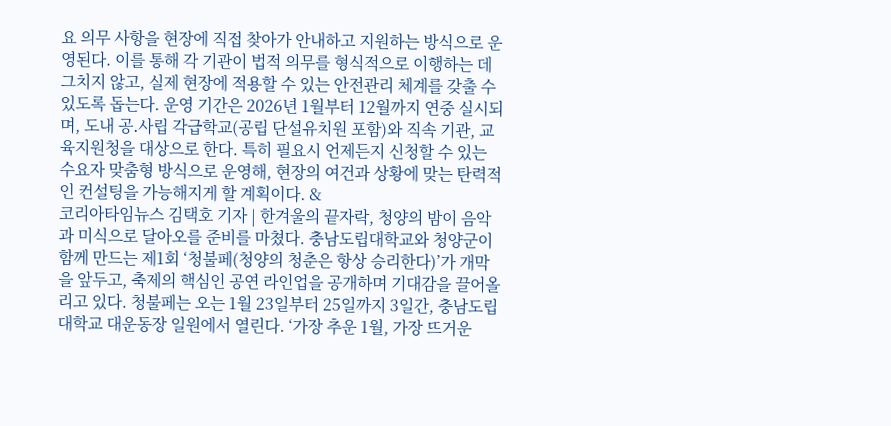요 의무 사항을 현장에 직접 찾아가 안내하고 지원하는 방식으로 운영된다. 이를 통해 각 기관이 법적 의무를 형식적으로 이행하는 데 그치지 않고, 실제 현장에 적용할 수 있는 안전관리 체계를 갖출 수 있도록 돕는다. 운영 기간은 2026년 1월부터 12월까지 연중 실시되며, 도내 공․사립 각급학교(공립 단설유치원 포함)와 직속 기관, 교육지원청을 대상으로 한다. 특히 필요시 언제든지 신청할 수 있는 수요자 맞춤형 방식으로 운영해, 현장의 여건과 상황에 맞는 탄력적인 컨설팅을 가능해지게 할 계획이다. &
코리아타임뉴스 김택호 기자 | 한겨울의 끝자락, 청양의 밤이 음악과 미식으로 달아오를 준비를 마쳤다. 충남도립대학교와 청양군이 함께 만드는 제1회 ‘청불페(청양의 청춘은 항상 승리한다)’가 개막을 앞두고, 축제의 핵심인 공연 라인업을 공개하며 기대감을 끌어올리고 있다. 청불페는 오는 1월 23일부터 25일까지 3일간, 충남도립대학교 대운동장 일원에서 열린다. ‘가장 추운 1월, 가장 뜨거운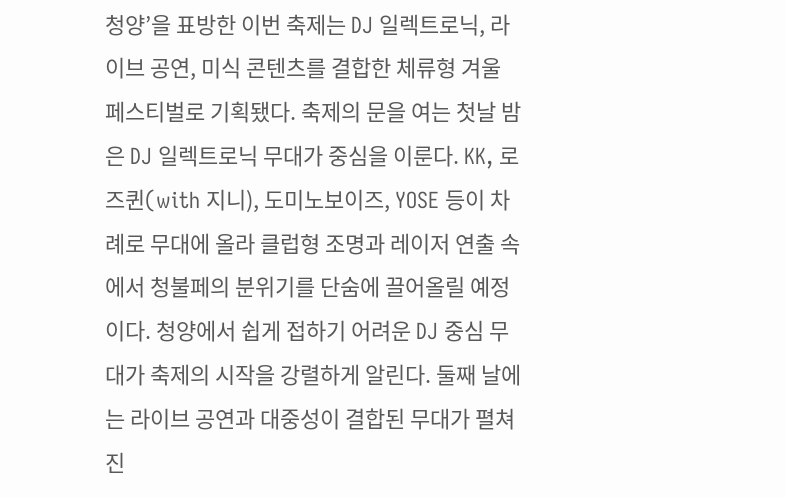청양’을 표방한 이번 축제는 DJ 일렉트로닉, 라이브 공연, 미식 콘텐츠를 결합한 체류형 겨울 페스티벌로 기획됐다. 축제의 문을 여는 첫날 밤은 DJ 일렉트로닉 무대가 중심을 이룬다. KK, 로즈퀸(with 지니), 도미노보이즈, YOSE 등이 차례로 무대에 올라 클럽형 조명과 레이저 연출 속에서 청불페의 분위기를 단숨에 끌어올릴 예정이다. 청양에서 쉽게 접하기 어려운 DJ 중심 무대가 축제의 시작을 강렬하게 알린다. 둘째 날에는 라이브 공연과 대중성이 결합된 무대가 펼쳐진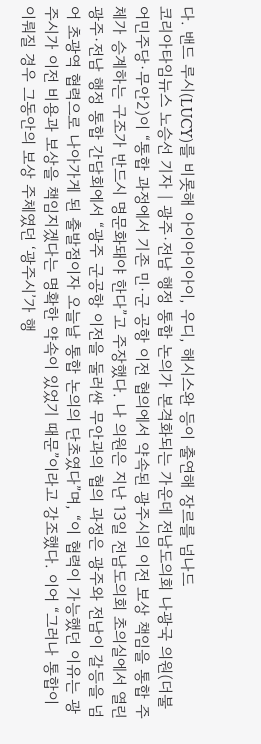다. 밴드 루시(LUCY)를 비롯해 아이아이아이, 우디, 해시스완 등이 출연해 장르를 넘나드
코리아타임뉴스 노승선 기자 | 광주·전남 행정 통합 논의가 본격화되는 가운데 전남도의회 나광국 의원(더불어민주당·무안2)이 “통합 과정에서 기존 민·군 공항 이전 협의에서 약속된 광주시의 이전 보상 책임을 통합 주체가 승계하는 구조가 반드시 명문화돼야 한다”고 주장했다. 나 의원은 지난 13일 전남도의회 초의실에서 열린 광주·전남 행정 통합 간담회에서 “광주 군공항 이전을 둘러싼 무안과의 협의 과정은 광주와 전남이 갈등을 넘어 초광역 협력으로 나아가게 된 출발점이자 오늘날 통합 논의의 단초였다”며, “이 협력이 가능했던 이유는 광주시가 이전 비용과 보상을 책임지겠다는 명확한 약속이 있었기 때문”이라고 강조했다. 이어 “그러나 통합이 이뤄질 경우 그동안의 보상 주체였던 ‘광주시’가 행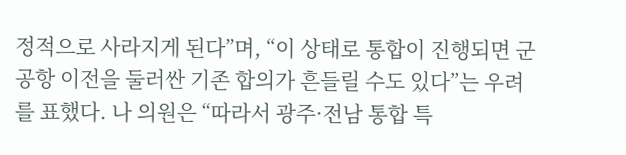정적으로 사라지게 된다”며, “이 상태로 통합이 진행되면 군공항 이전을 둘러싼 기존 합의가 흔들릴 수도 있다”는 우려를 표했다. 나 의원은 “따라서 광주·전남 통합 특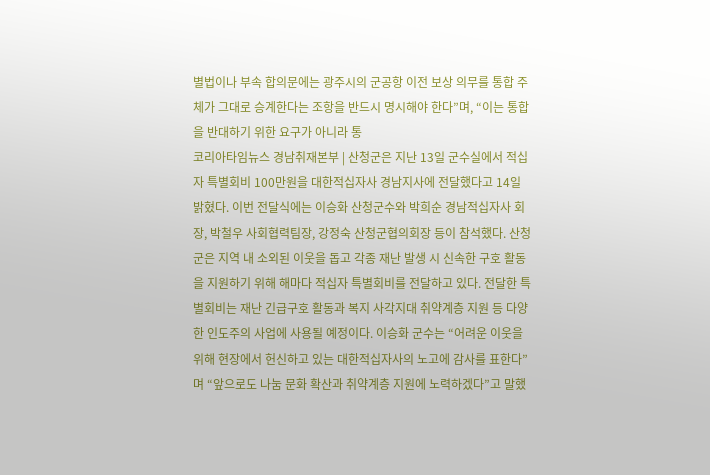별법이나 부속 합의문에는 광주시의 군공항 이전 보상 의무를 통합 주체가 그대로 승계한다는 조항을 반드시 명시해야 한다”며, “이는 통합을 반대하기 위한 요구가 아니라 통
코리아타임뉴스 경남취재본부 | 산청군은 지난 13일 군수실에서 적십자 특별회비 100만원을 대한적십자사 경남지사에 전달했다고 14일 밝혔다. 이번 전달식에는 이승화 산청군수와 박희순 경남적십자사 회장, 박철우 사회협력팀장, 강정숙 산청군협의회장 등이 참석했다. 산청군은 지역 내 소외된 이웃을 돕고 각종 재난 발생 시 신속한 구호 활동을 지원하기 위해 해마다 적십자 특별회비를 전달하고 있다. 전달한 특별회비는 재난 긴급구호 활동과 복지 사각지대 취약계층 지원 등 다양한 인도주의 사업에 사용될 예정이다. 이승화 군수는 “어려운 이웃을 위해 현장에서 헌신하고 있는 대한적십자사의 노고에 감사를 표한다”며 “앞으로도 나눔 문화 확산과 취약계층 지원에 노력하겠다”고 말했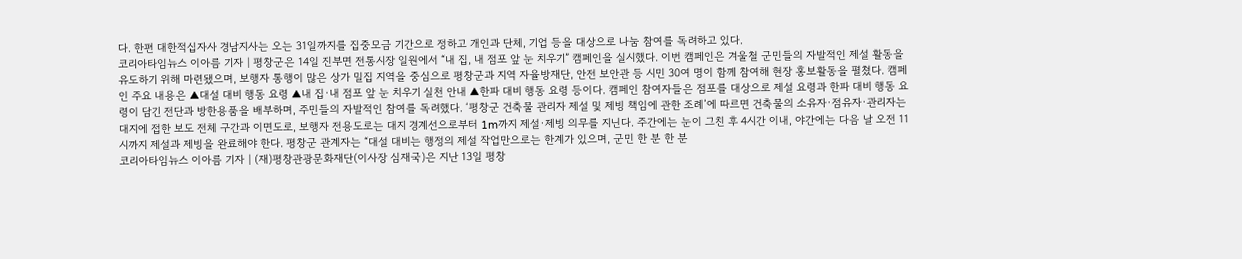다. 한편 대한적십자사 경남지사는 오는 31일까지를 집중모금 기간으로 정하고 개인과 단체, 기업 등을 대상으로 나눔 참여를 독려하고 있다.
코리아타임뉴스 이아름 기자 | 평창군은 14일 진부면 전통시장 일원에서 “내 집, 내 점포 앞 눈 치우기” 캠페인을 실시했다. 이번 캠페인은 겨울철 군민들의 자발적인 제설 활동을 유도하기 위해 마련됐으며, 보행자 통행이 많은 상가 밀집 지역을 중심으로 평창군과 지역 자율방재단, 안전 보안관 등 시민 30여 명이 함께 참여해 현장 홍보활동을 펼쳤다. 캠페인 주요 내용은 ▲대설 대비 행동 요령 ▲내 집·내 점포 앞 눈 치우기 실천 안내 ▲한파 대비 행동 요령 등이다. 캠페인 참여자들은 점포를 대상으로 제설 요령과 한파 대비 행동 요령이 담긴 전단과 방한용품을 배부하며, 주민들의 자발적인 참여를 독려했다. ‘평창군 건축물 관리자 제설 및 제빙 책임에 관한 조례’에 따르면 건축물의 소유자·점유자·관리자는 대지에 접한 보도 전체 구간과 이면도로, 보행자 전용도로는 대지 경계선으로부터 1m까지 제설·제빙 의무를 지닌다. 주간에는 눈이 그친 후 4시간 이내, 야간에는 다음 날 오전 11시까지 제설과 제빙을 완료해야 한다. 평창군 관계자는 “대설 대비는 행정의 제설 작업만으로는 한계가 있으며, 군민 한 분 한 분
코리아타임뉴스 이아름 기자 | (재)평창관광문화재단(이사장 심재국)은 지난 13일 평창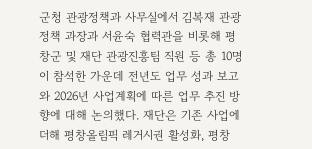군청 관광정책과 사무실에서 김복재 관광정책 과장과 서윤숙 협력관을 비롯해 평창군 및 재단 관광진흥팀 직원 등 총 10명이 참석한 가운데 전년도 업무 성과 보고와 2026년 사업계획에 따른 업무 추진 방향에 대해 논의했다. 재단은 기존 사업에 더해 평창올림픽 레거시권 활성화, 평창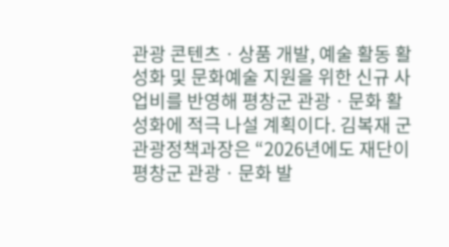관광 콘텐츠ㆍ상품 개발, 예술 활동 활성화 및 문화예술 지원을 위한 신규 사업비를 반영해 평창군 관광ㆍ문화 활성화에 적극 나설 계획이다. 김복재 군 관광정책과장은 “2026년에도 재단이 평창군 관광ㆍ문화 발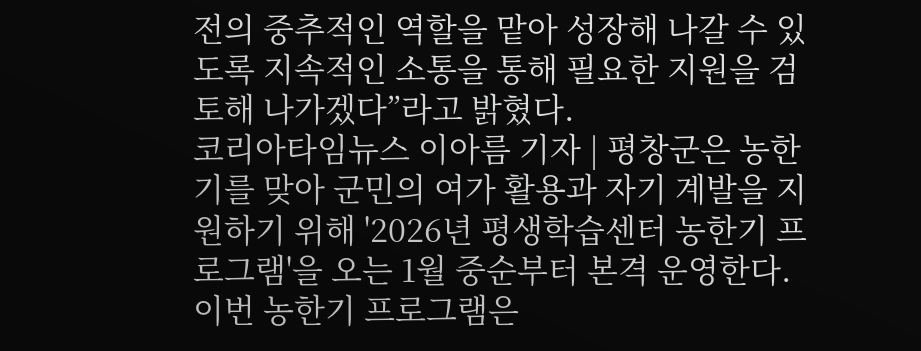전의 중추적인 역할을 맡아 성장해 나갈 수 있도록 지속적인 소통을 통해 필요한 지원을 검토해 나가겠다”라고 밝혔다.
코리아타임뉴스 이아름 기자 | 평창군은 농한기를 맞아 군민의 여가 활용과 자기 계발을 지원하기 위해 '2026년 평생학습센터 농한기 프로그램'을 오는 1월 중순부터 본격 운영한다. 이번 농한기 프로그램은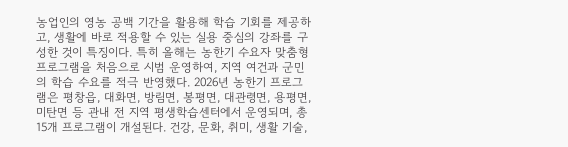농업인의 영농 공백 기간을 활용해 학습 기회를 제공하고, 생활에 바로 적용할 수 있는 실용 중심의 강좌를 구성한 것이 특징이다. 특히 올해는 농한기 수요자 맞춤형 프로그램을 처음으로 시범 운영하여, 지역 여건과 군민의 학습 수요를 적극 반영했다. 2026년 농한기 프로그램은 평창읍, 대화면, 방림면, 봉평면, 대관령면, 용평면, 미탄면 등 관내 전 지역 평생학습센터에서 운영되며, 총 15개 프로그램이 개설된다. 건강, 문화, 취미, 생활 기술,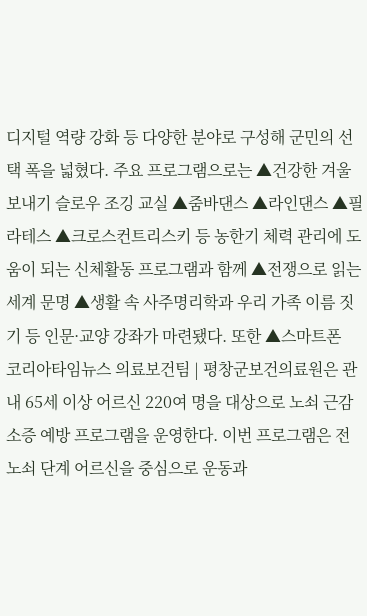디지털 역량 강화 등 다양한 분야로 구성해 군민의 선택 폭을 넓혔다. 주요 프로그램으로는 ▲건강한 겨울 보내기 슬로우 조깅 교실 ▲줌바댄스 ▲라인댄스 ▲필라테스 ▲크로스컨트리스키 등 농한기 체력 관리에 도움이 되는 신체활동 프로그램과 함께 ▲전쟁으로 읽는 세계 문명 ▲생활 속 사주명리학과 우리 가족 이름 짓기 등 인문·교양 강좌가 마련됐다. 또한 ▲스마트폰
코리아타임뉴스 의료보건팀 | 평창군보건의료원은 관내 65세 이상 어르신 220여 명을 대상으로 노쇠 근감소증 예방 프로그램을 운영한다. 이번 프로그램은 전노쇠 단계 어르신을 중심으로 운동과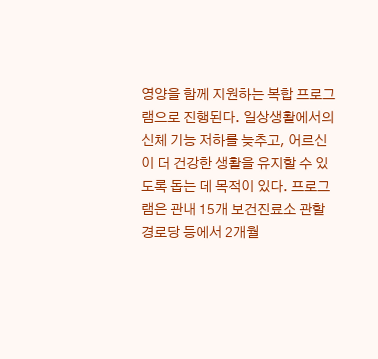영양을 함께 지원하는 복합 프로그램으로 진행된다. 일상생활에서의 신체 기능 저하를 늦추고, 어르신이 더 건강한 생활을 유지할 수 있도록 돕는 데 목적이 있다. 프로그램은 관내 15개 보건진료소 관할 경로당 등에서 2개월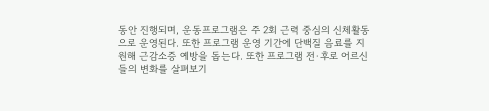동안 진행되며, 운동프로그램은 주 2회 근력 중심의 신체활동으로 운영된다. 또한 프로그램 운영 기간에 단백질 음료를 지원해 근감소증 예방을 돕는다. 또한 프로그램 전·후로 어르신들의 변화를 살펴보기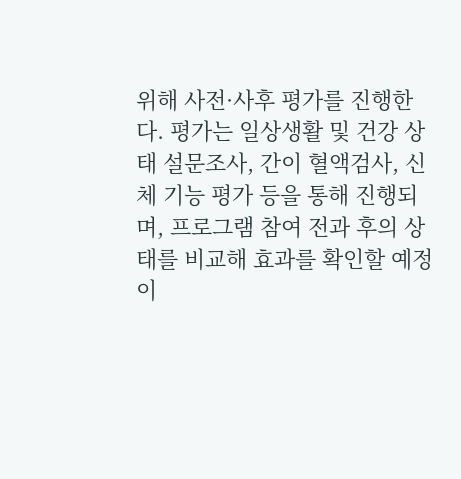위해 사전·사후 평가를 진행한다. 평가는 일상생활 및 건강 상태 설문조사, 간이 혈액검사, 신체 기능 평가 등을 통해 진행되며, 프로그램 참여 전과 후의 상태를 비교해 효과를 확인할 예정이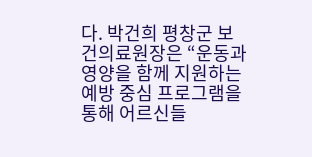다. 박건희 평창군 보건의료원장은 “운동과 영양을 함께 지원하는 예방 중심 프로그램을 통해 어르신들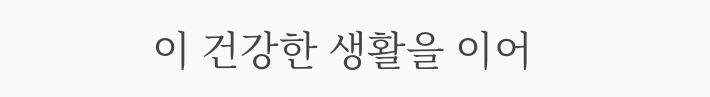이 건강한 생활을 이어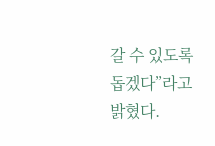갈 수 있도록 돕겠다”라고 밝혔다.